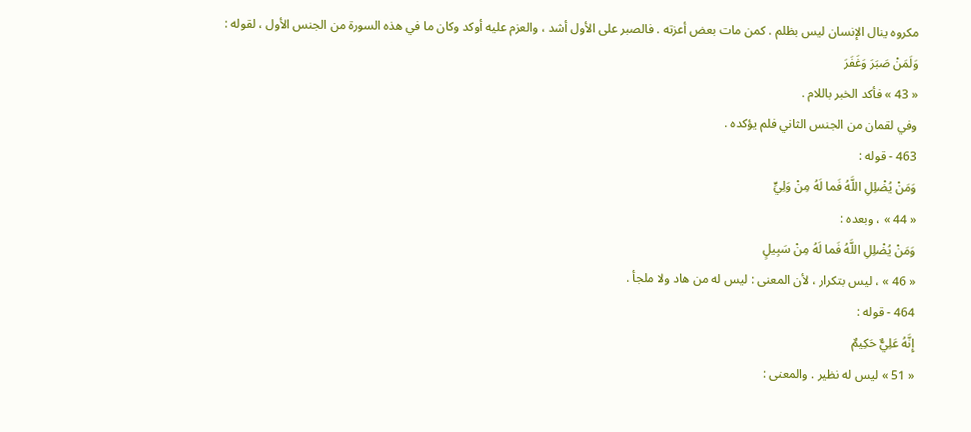مكروه ينال الإنسان ليس بظلم . كمن مات بعض أعزته . فالصبر على الأول أشد ، والعزم عليه أوكد وكان ما في هذه السورة من الجنس الأول ، لقوله :
وَلَمَنْ صَبَرَ وَغَفَرَ
« 43 » فأكد الخبر باللام .
وفي لقمان من الجنس الثاني فلم يؤكده .
463 - قوله :
وَمَنْ يُضْلِلِ اللَّهُ فَما لَهُ مِنْ وَلِيٍّ
« 44 » ، وبعده :
وَمَنْ يُضْلِلِ اللَّهُ فَما لَهُ مِنْ سَبِيلٍ
« 46 » ، ليس بتكرار ، لأن المعنى : ليس له من هاد ولا ملجأ .
464 - قوله :
إِنَّهُ عَلِيٌّ حَكِيمٌ
« 51 » ليس له نظير . والمعنى :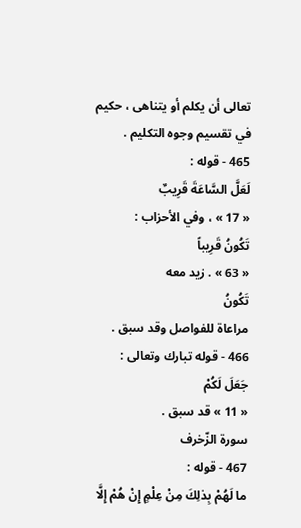تعالى أن يكلم أو يتناهى ، حكيم في تقسيم وجوه التكليم .
465 - قوله :
لَعَلَّ السَّاعَةَ قَرِيبٌ
« 17 » ، وفي الأحزاب :
تَكُونُ قَرِيباً
« 63 » . زيد معه
تَكُونُ
مراعاة للفواصل وقد سبق .
466 - قوله تبارك وتعالى :
جَعَلَ لَكُمْ
« 11 » قد سبق .
سورة الزّخرف
467 - قوله :
ما لَهُمْ بِذلِكَ مِنْ عِلْمٍ إِنْ هُمْ إِلَّا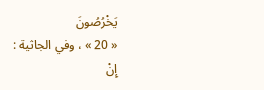يَخْرُصُونَ
« 20 » ، وفي الجاثية :
إِنْ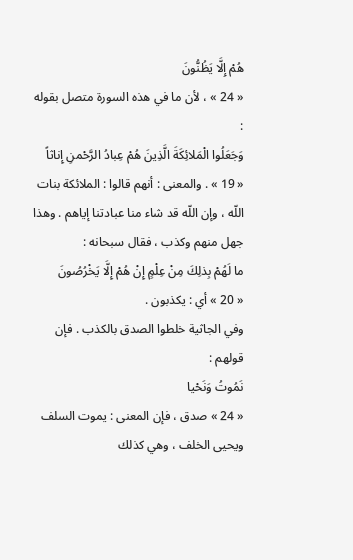هُمْ إِلَّا يَظُنُّونَ
« 24 » ، لأن ما في هذه السورة متصل بقوله :
وَجَعَلُوا الْمَلائِكَةَ الَّذِينَ هُمْ عِبادُ الرَّحْمنِ إِناثاً
« 19 » . والمعنى : أنهم قالوا : الملائكة بنات اللّه ، وإن اللّه قد شاء منا عبادتنا إياهم . وهذا جهل منهم وكذب ، فقال سبحانه :
ما لَهُمْ بِذلِكَ مِنْ عِلْمٍ إِنْ هُمْ إِلَّا يَخْرُصُونَ
« 20 » أي : يكذبون .
وفي الجاثية خلطوا الصدق بالكذب . فإن قولهم :
نَمُوتُ وَنَحْيا
« 24 » صدق ، فإن المعنى : يموت السلف ويحيى الخلف ، وهي كذلك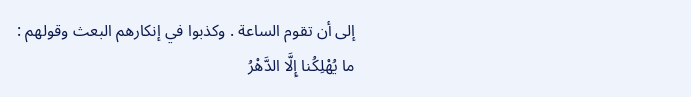إلى أن تقوم الساعة . وكذبوا في إنكارهم البعث وقولهم :
ما يُهْلِكُنا إِلَّا الدَّهْرُ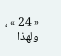« 24 » ، ولهذا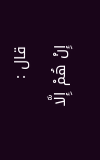قال :
إِنْ هُمْ إِلَّا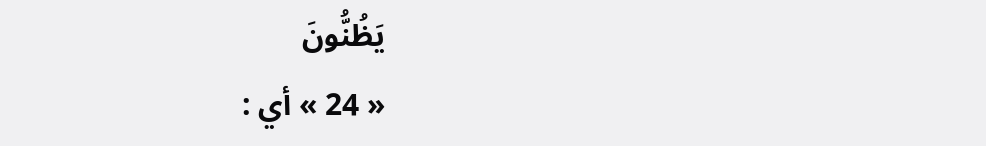يَظُنُّونَ
« 24 » أي :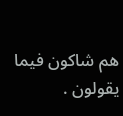هم شاكون فيما يقولون .